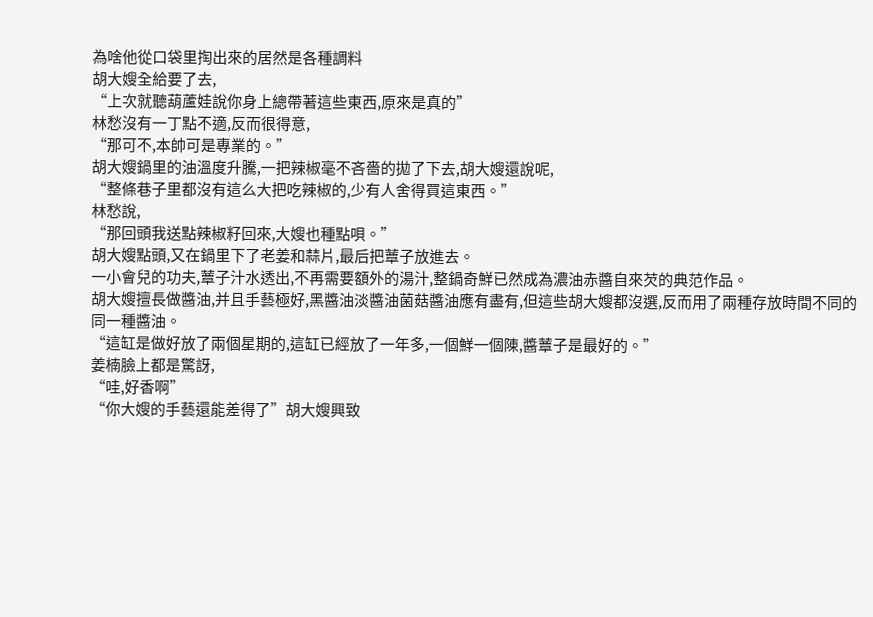為啥他從口袋里掏出來的居然是各種調料
胡大嫂全給要了去,
“上次就聽葫蘆娃說你身上總帶著這些東西,原來是真的”
林愁沒有一丁點不適,反而很得意,
“那可不,本帥可是專業的。”
胡大嫂鍋里的油溫度升騰,一把辣椒毫不吝嗇的拋了下去,胡大嫂還說呢,
“整條巷子里都沒有這么大把吃辣椒的,少有人舍得買這東西。”
林愁說,
“那回頭我送點辣椒籽回來,大嫂也種點唄。”
胡大嫂點頭,又在鍋里下了老姜和蒜片,最后把蕈子放進去。
一小會兒的功夫,蕈子汁水透出,不再需要額外的湯汁,整鍋奇鮮已然成為濃油赤醬自來芡的典范作品。
胡大嫂擅長做醬油,并且手藝極好,黑醬油淡醬油菌菇醬油應有盡有,但這些胡大嫂都沒選,反而用了兩種存放時間不同的同一種醬油。
“這缸是做好放了兩個星期的,這缸已經放了一年多,一個鮮一個陳,醬蕈子是最好的。”
姜楠臉上都是驚訝,
“哇,好香啊”
“你大嫂的手藝還能差得了”胡大嫂興致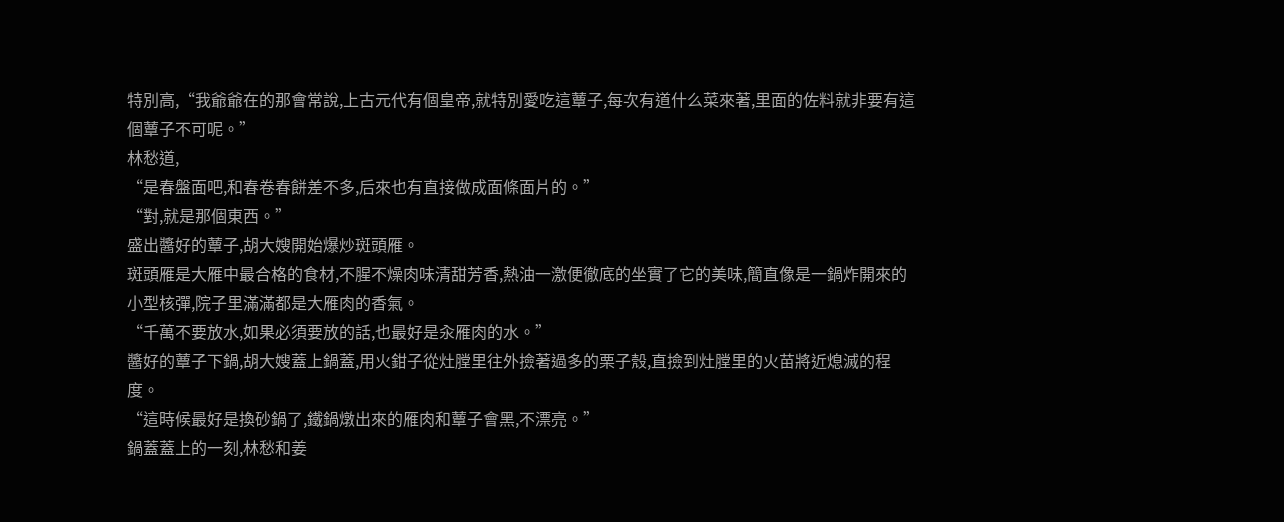特別高,“我爺爺在的那會常說,上古元代有個皇帝,就特別愛吃這蕈子,每次有道什么菜來著,里面的佐料就非要有這個蕈子不可呢。”
林愁道,
“是春盤面吧,和春卷春餅差不多,后來也有直接做成面條面片的。”
“對,就是那個東西。”
盛出醬好的蕈子,胡大嫂開始爆炒斑頭雁。
斑頭雁是大雁中最合格的食材,不腥不燥肉味清甜芳香,熱油一激便徹底的坐實了它的美味,簡直像是一鍋炸開來的小型核彈,院子里滿滿都是大雁肉的香氣。
“千萬不要放水,如果必須要放的話,也最好是汆雁肉的水。”
醬好的蕈子下鍋,胡大嫂蓋上鍋蓋,用火鉗子從灶膛里往外撿著過多的栗子殼,直撿到灶膛里的火苗將近熄滅的程度。
“這時候最好是換砂鍋了,鐵鍋燉出來的雁肉和蕈子會黑,不漂亮。”
鍋蓋蓋上的一刻,林愁和姜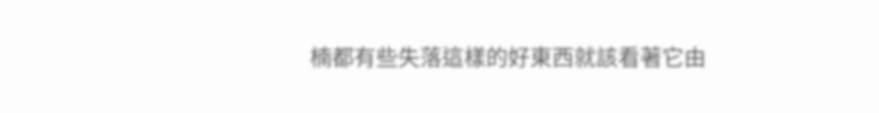楠都有些失落這樣的好東西就該看著它由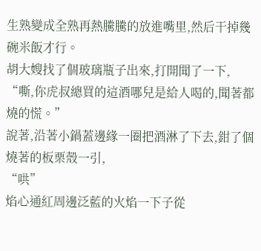生熟變成全熟再熱騰騰的放進嘴里,然后干掉幾碗米飯才行。
胡大嫂找了個玻璃瓶子出來,打開聞了一下,
“嘶,你虎叔總買的這酒哪兒是給人喝的,聞著都燒的慌。”
說著,沿著小鍋蓋邊緣一圈把酒淋了下去,鉗了個燒著的板栗殼一引,
“哄”
焰心通紅周邊泛藍的火焰一下子從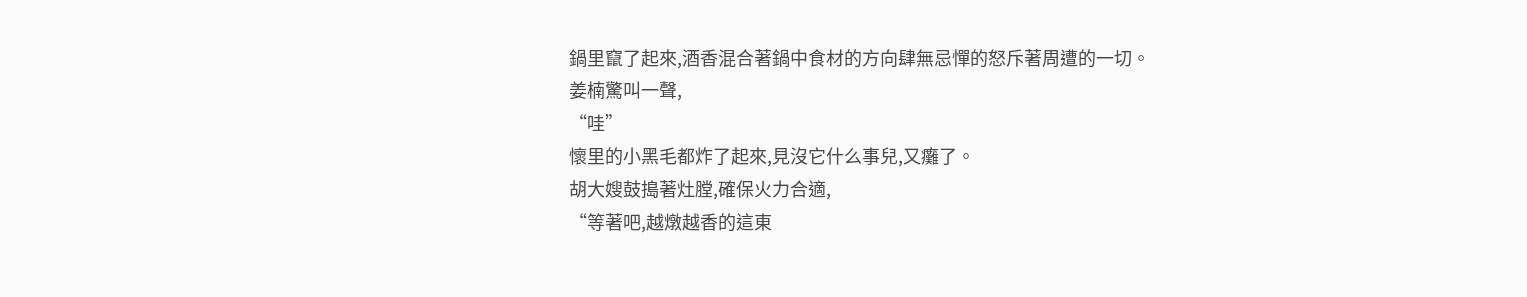鍋里竄了起來,酒香混合著鍋中食材的方向肆無忌憚的怒斥著周遭的一切。
姜楠驚叫一聲,
“哇”
懷里的小黑毛都炸了起來,見沒它什么事兒,又癱了。
胡大嫂鼓搗著灶膛,確保火力合適,
“等著吧,越燉越香的這東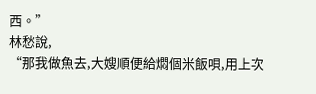西。”
林愁說,
“那我做魚去,大嫂順便給燜個米飯唄,用上次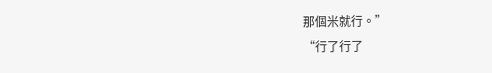那個米就行。”
“行了行了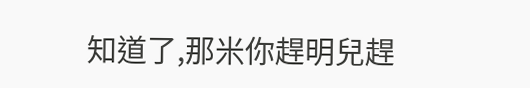知道了,那米你趕明兒趕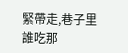緊帶走,巷子里誰吃那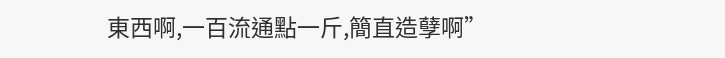東西啊,一百流通點一斤,簡直造孽啊”